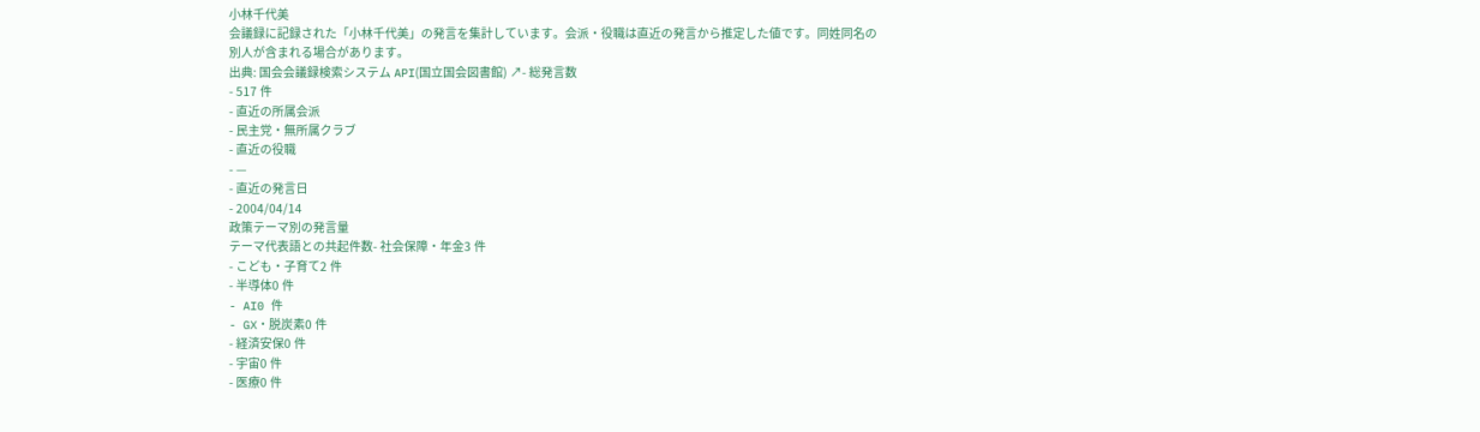小林千代美
会議録に記録された「小林千代美」の発言を集計しています。会派・役職は直近の発言から推定した値です。同姓同名の別人が含まれる場合があります。
出典: 国会会議録検索システム API(国立国会図書館) ↗- 総発言数
- 517 件
- 直近の所属会派
- 民主党・無所属クラブ
- 直近の役職
- —
- 直近の発言日
- 2004/04/14
政策テーマ別の発言量
テーマ代表語との共起件数- 社会保障・年金3 件
- こども・子育て2 件
- 半導体0 件
- AI0 件
- GX・脱炭素0 件
- 経済安保0 件
- 宇宙0 件
- 医療0 件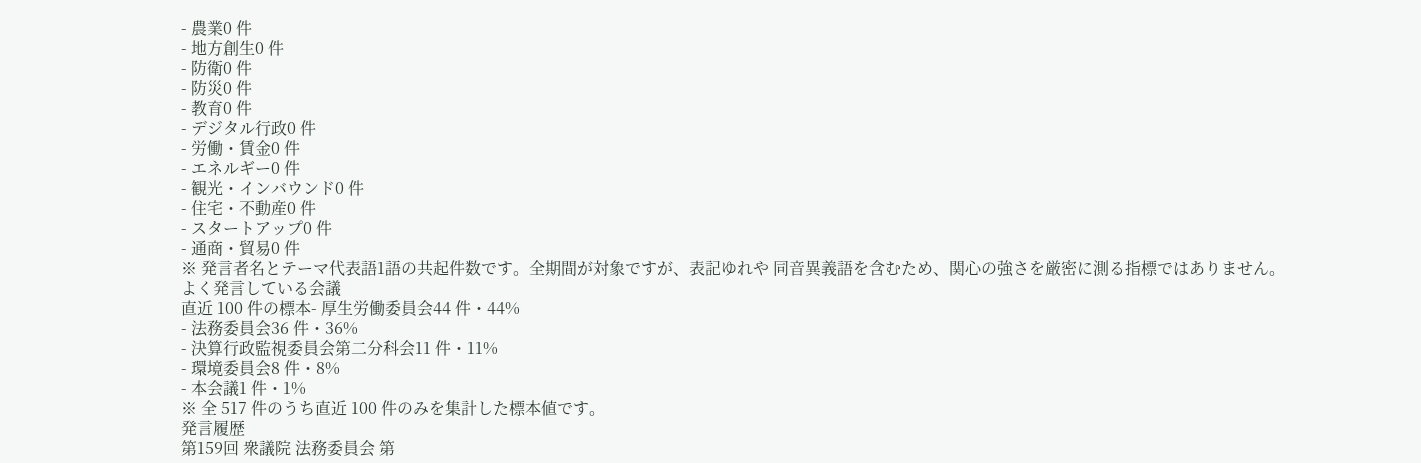- 農業0 件
- 地方創生0 件
- 防衛0 件
- 防災0 件
- 教育0 件
- デジタル行政0 件
- 労働・賃金0 件
- エネルギー0 件
- 観光・インバウンド0 件
- 住宅・不動産0 件
- スタートアップ0 件
- 通商・貿易0 件
※ 発言者名とテーマ代表語1語の共起件数です。全期間が対象ですが、表記ゆれや 同音異義語を含むため、関心の強さを厳密に測る指標ではありません。
よく発言している会議
直近 100 件の標本- 厚生労働委員会44 件・44%
- 法務委員会36 件・36%
- 決算行政監視委員会第二分科会11 件・11%
- 環境委員会8 件・8%
- 本会議1 件・1%
※ 全 517 件のうち直近 100 件のみを集計した標本値です。
発言履歴
第159回 衆議院 法務委員会 第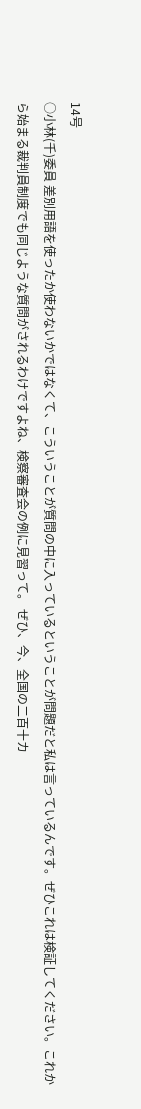14号
○小林(千)委員 差別用語を使ったか使わないかではなくて、こういうことが質問の中に入っているということが問題だと私は言っているんです。ぜひこれは検証してください。これから始まる裁判員制度でも同じような質問がされるわけですよね、検察審査会の例に見習って。 ぜひ、今、全国の二百十カ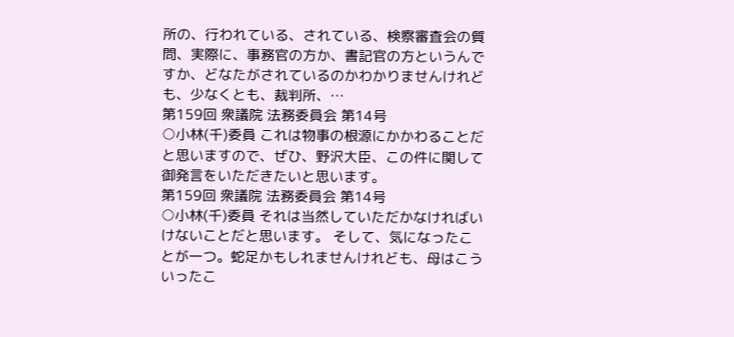所の、行われている、されている、検察審査会の質問、実際に、事務官の方か、書記官の方というんですか、どなたがされているのかわかりませんけれども、少なくとも、裁判所、…
第159回 衆議院 法務委員会 第14号
○小林(千)委員 これは物事の根源にかかわることだと思いますので、ぜひ、野沢大臣、この件に関して御発言をいただきたいと思います。
第159回 衆議院 法務委員会 第14号
○小林(千)委員 それは当然していただかなければいけないことだと思います。 そして、気になったことが一つ。蛇足かもしれませんけれども、母はこういったこ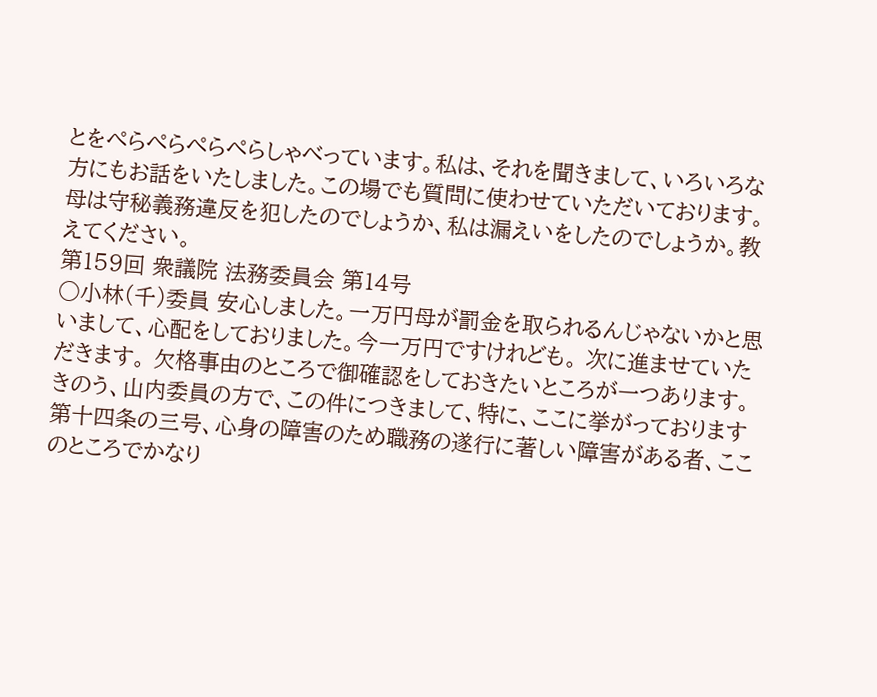とをぺらぺらぺらぺらしゃべっています。私は、それを聞きまして、いろいろな方にもお話をいたしました。この場でも質問に使わせていただいております。母は守秘義務違反を犯したのでしょうか、私は漏えいをしたのでしょうか。教えてください。
第159回 衆議院 法務委員会 第14号
○小林(千)委員 安心しました。一万円母が罰金を取られるんじゃないかと思いまして、心配をしておりました。今一万円ですけれども。 次に進ませていただきます。 欠格事由のところで御確認をしておきたいところが一つあります。きのう、山内委員の方で、この件につきまして、特に、ここに挙がっております第十四条の三号、心身の障害のため職務の遂行に著しい障害がある者、ここのところでかなり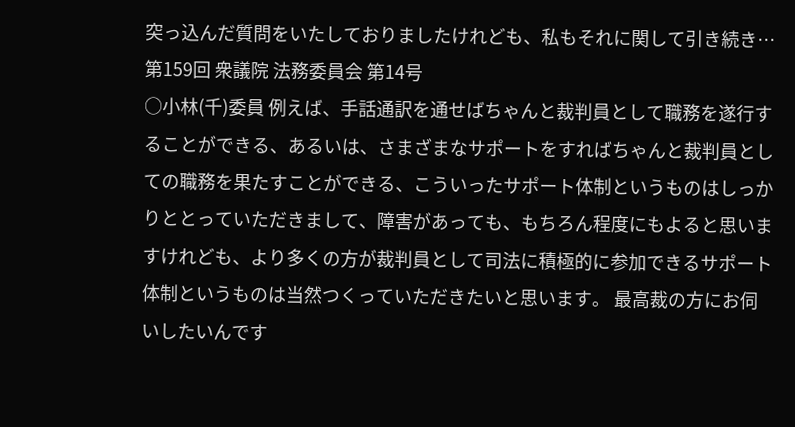突っ込んだ質問をいたしておりましたけれども、私もそれに関して引き続き…
第159回 衆議院 法務委員会 第14号
○小林(千)委員 例えば、手話通訳を通せばちゃんと裁判員として職務を遂行することができる、あるいは、さまざまなサポートをすればちゃんと裁判員としての職務を果たすことができる、こういったサポート体制というものはしっかりととっていただきまして、障害があっても、もちろん程度にもよると思いますけれども、より多くの方が裁判員として司法に積極的に参加できるサポート体制というものは当然つくっていただきたいと思います。 最高裁の方にお伺いしたいんです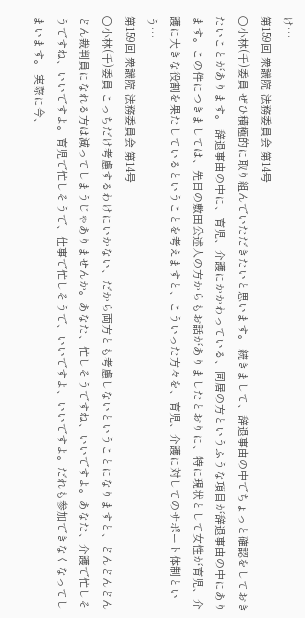け…
第159回 衆議院 法務委員会 第14号
○小林(千)委員 ぜひ積極的に取り組んでいただきたいと思います。 続きまして、辞退事由の中でちょっと確認をしておきたいことがあります。 辞退事由の中に、育児、介護にかかわっている、同居の方というふうな項目が辞退事由の中にあります。この件につきましては、先日の敷田公述人の方からもお話がありましたとおりに、特に現状として女性が育児、介護に大きな役割を果たしているということを考えますと、こういった方々を、育児、介護に対してのサポート体制という…
第159回 衆議院 法務委員会 第14号
○小林(千)委員 こっちだけ考慮するわけにいかない、だから両方とも考慮しないということになりますと、どんどんどんどん裁判員になれる方は減ってしまうじゃありませんか。あなた、忙しそうですね、いいですよ。あなた、介護で忙しそうですね、いいですよ。育児で忙しそうで、仕事で忙しそうで、いいですよ、いいですよ。だれも参加できなくなってしまいます。 実際に今、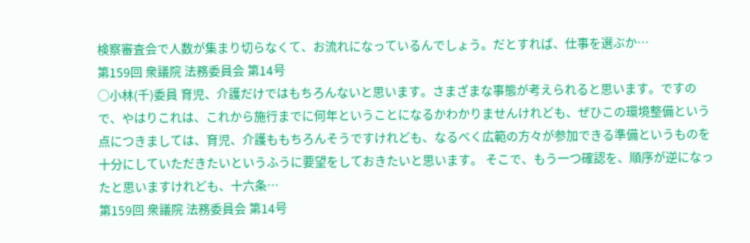検察審査会で人数が集まり切らなくて、お流れになっているんでしょう。だとすれば、仕事を選ぶか…
第159回 衆議院 法務委員会 第14号
○小林(千)委員 育児、介護だけではもちろんないと思います。さまざまな事態が考えられると思います。ですので、やはりこれは、これから施行までに何年ということになるかわかりませんけれども、ぜひこの環境整備という点につきましては、育児、介護ももちろんそうですけれども、なるべく広範の方々が参加できる準備というものを十分にしていただきたいというふうに要望をしておきたいと思います。 そこで、もう一つ確認を、順序が逆になったと思いますけれども、十六条…
第159回 衆議院 法務委員会 第14号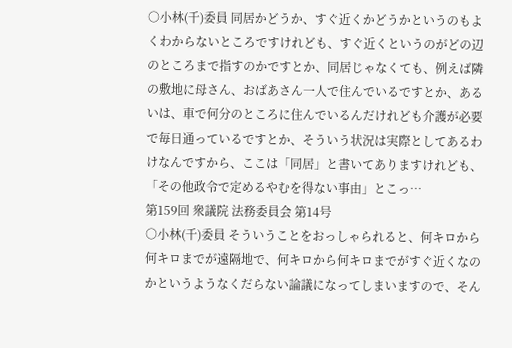○小林(千)委員 同居かどうか、すぐ近くかどうかというのもよくわからないところですけれども、すぐ近くというのがどの辺のところまで指すのかですとか、同居じゃなくても、例えば隣の敷地に母さん、おばあさん一人で住んでいるですとか、あるいは、車で何分のところに住んでいるんだけれども介護が必要で毎日通っているですとか、そういう状況は実際としてあるわけなんですから、ここは「同居」と書いてありますけれども、「その他政令で定めるやむを得ない事由」とこっ…
第159回 衆議院 法務委員会 第14号
○小林(千)委員 そういうことをおっしゃられると、何キロから何キロまでが遠隔地で、何キロから何キロまでがすぐ近くなのかというようなくだらない論議になってしまいますので、そん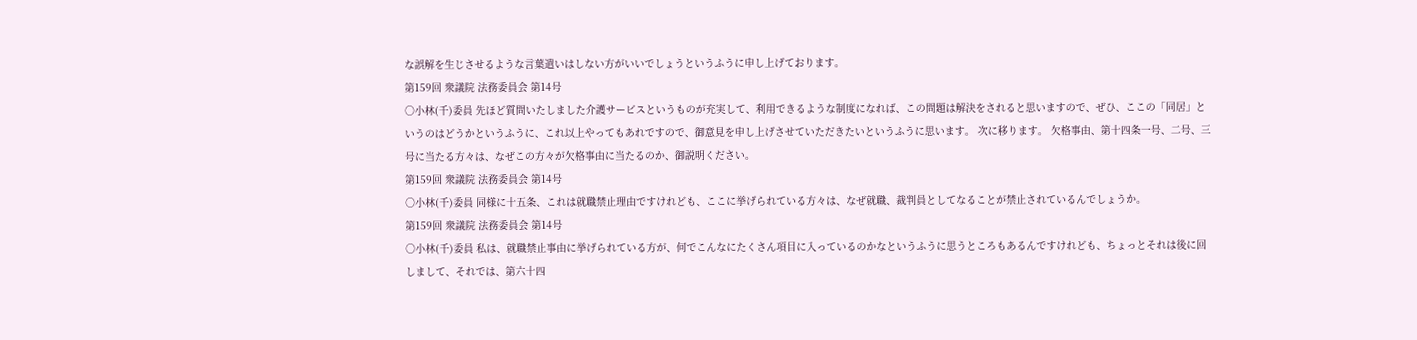な誤解を生じさせるような言葉遣いはしない方がいいでしょうというふうに申し上げております。
第159回 衆議院 法務委員会 第14号
○小林(千)委員 先ほど質問いたしました介護サービスというものが充実して、利用できるような制度になれば、この問題は解決をされると思いますので、ぜひ、ここの「同居」というのはどうかというふうに、これ以上やってもあれですので、御意見を申し上げさせていただきたいというふうに思います。 次に移ります。 欠格事由、第十四条一号、二号、三号に当たる方々は、なぜこの方々が欠格事由に当たるのか、御説明ください。
第159回 衆議院 法務委員会 第14号
○小林(千)委員 同様に十五条、これは就職禁止理由ですけれども、ここに挙げられている方々は、なぜ就職、裁判員としてなることが禁止されているんでしょうか。
第159回 衆議院 法務委員会 第14号
○小林(千)委員 私は、就職禁止事由に挙げられている方が、何でこんなにたくさん項目に入っているのかなというふうに思うところもあるんですけれども、ちょっとそれは後に回しまして、それでは、第六十四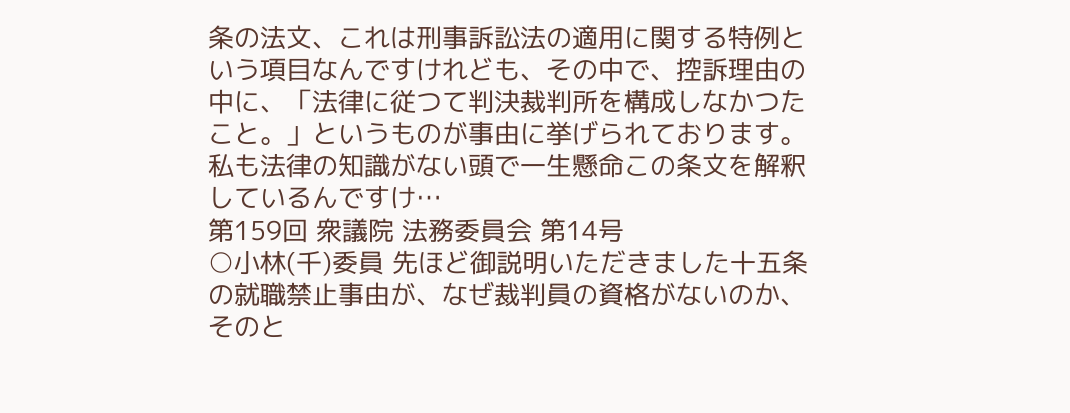条の法文、これは刑事訴訟法の適用に関する特例という項目なんですけれども、その中で、控訴理由の中に、「法律に従つて判決裁判所を構成しなかつたこと。」というものが事由に挙げられております。 私も法律の知識がない頭で一生懸命この条文を解釈しているんですけ…
第159回 衆議院 法務委員会 第14号
○小林(千)委員 先ほど御説明いただきました十五条の就職禁止事由が、なぜ裁判員の資格がないのか、そのと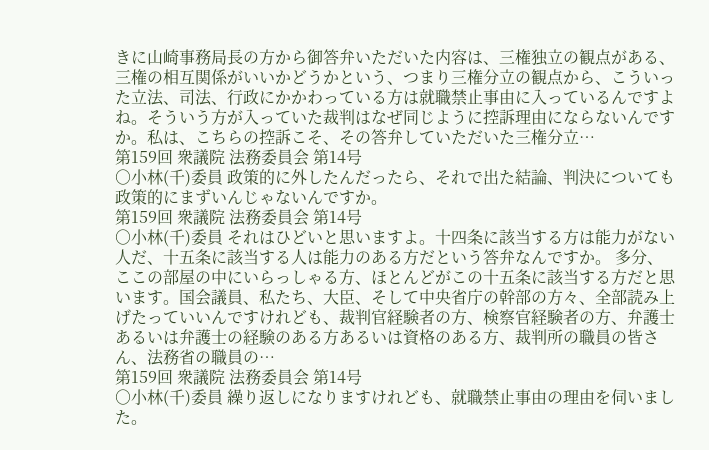きに山崎事務局長の方から御答弁いただいた内容は、三権独立の観点がある、三権の相互関係がいいかどうかという、つまり三権分立の観点から、こういった立法、司法、行政にかかわっている方は就職禁止事由に入っているんですよね。そういう方が入っていた裁判はなぜ同じように控訴理由にならないんですか。私は、こちらの控訴こそ、その答弁していただいた三権分立…
第159回 衆議院 法務委員会 第14号
○小林(千)委員 政策的に外したんだったら、それで出た結論、判決についても政策的にまずいんじゃないんですか。
第159回 衆議院 法務委員会 第14号
○小林(千)委員 それはひどいと思いますよ。十四条に該当する方は能力がない人だ、十五条に該当する人は能力のある方だという答弁なんですか。 多分、ここの部屋の中にいらっしゃる方、ほとんどがこの十五条に該当する方だと思います。国会議員、私たち、大臣、そして中央省庁の幹部の方々、全部読み上げたっていいんですけれども、裁判官経験者の方、検察官経験者の方、弁護士あるいは弁護士の経験のある方あるいは資格のある方、裁判所の職員の皆さん、法務省の職員の…
第159回 衆議院 法務委員会 第14号
○小林(千)委員 繰り返しになりますけれども、就職禁止事由の理由を伺いました。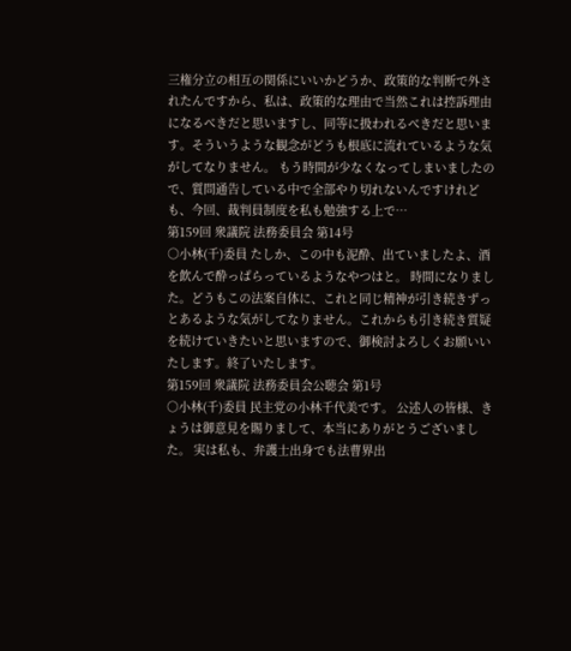三権分立の相互の関係にいいかどうか、政策的な判断で外されたんですから、私は、政策的な理由で当然これは控訴理由になるべきだと思いますし、同等に扱われるべきだと思います。そういうような観念がどうも根底に流れているような気がしてなりません。 もう時間が少なくなってしまいましたので、質問通告している中で全部やり切れないんですけれども、今回、裁判員制度を私も勉強する上で…
第159回 衆議院 法務委員会 第14号
○小林(千)委員 たしか、この中も泥酔、出ていましたよ、酒を飲んで酔っぱらっているようなやつはと。 時間になりました。どうもこの法案自体に、これと同じ精神が引き続きずっとあるような気がしてなりません。これからも引き続き質疑を続けていきたいと思いますので、御検討よろしくお願いいたします。終了いたします。
第159回 衆議院 法務委員会公聴会 第1号
○小林(千)委員 民主党の小林千代美です。 公述人の皆様、きょうは御意見を賜りまして、本当にありがとうございました。 実は私も、弁護士出身でも法曹界出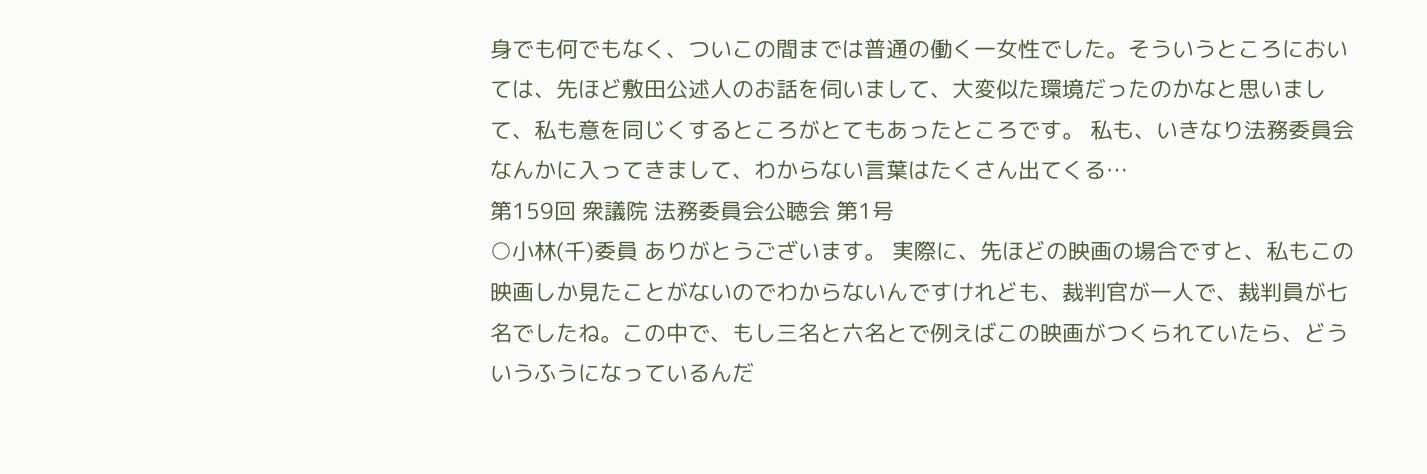身でも何でもなく、ついこの間までは普通の働く一女性でした。そういうところにおいては、先ほど敷田公述人のお話を伺いまして、大変似た環境だったのかなと思いまして、私も意を同じくするところがとてもあったところです。 私も、いきなり法務委員会なんかに入ってきまして、わからない言葉はたくさん出てくる…
第159回 衆議院 法務委員会公聴会 第1号
○小林(千)委員 ありがとうございます。 実際に、先ほどの映画の場合ですと、私もこの映画しか見たことがないのでわからないんですけれども、裁判官が一人で、裁判員が七名でしたね。この中で、もし三名と六名とで例えばこの映画がつくられていたら、どういうふうになっているんだ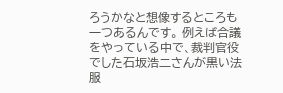ろうかなと想像するところも一つあるんです。 例えば合議をやっている中で、裁判官役でした石坂浩二さんが黒い法服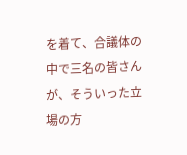を着て、合議体の中で三名の皆さんが、そういった立場の方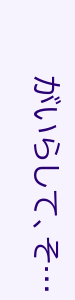がいらして、そ…